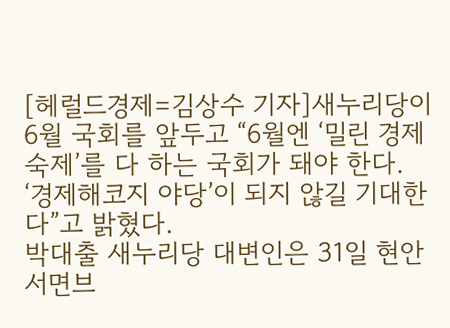[헤럴드경제=김상수 기자]새누리당이 6월 국회를 앞두고 “6월엔 ‘밀린 경제숙제’를 다 하는 국회가 돼야 한다. ‘경제해코지 야당’이 되지 않길 기대한다”고 밝혔다.
박대출 새누리당 대변인은 31일 현안 서면브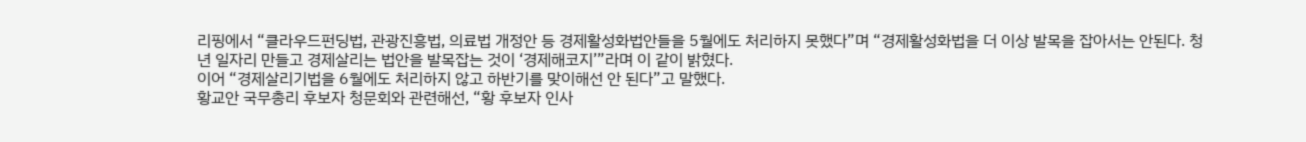리핑에서 “클라우드펀딩법, 관광진흥법, 의료법 개정안 등 경제활성화법안들을 5월에도 처리하지 못했다”며 “경제활성화법을 더 이상 발목을 잡아서는 안된다. 청년 일자리 만들고 경제살리는 법안을 발목잡는 것이 ‘경제해코지’”라며 이 같이 밝혔다.
이어 “경제살리기법을 6월에도 처리하지 않고 하반기를 맞이해선 안 된다”고 말했다.
황교안 국무총리 후보자 청문회와 관련해선, “황 후보자 인사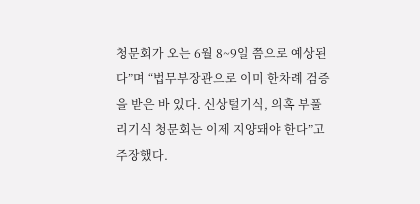청문회가 오는 6월 8~9일 쯤으로 예상된다”며 “법무부장관으로 이미 한차례 검증을 받은 바 있다. 신상털기식, 의혹 부풀리기식 청문회는 이제 지양돼야 한다”고 주장했다.